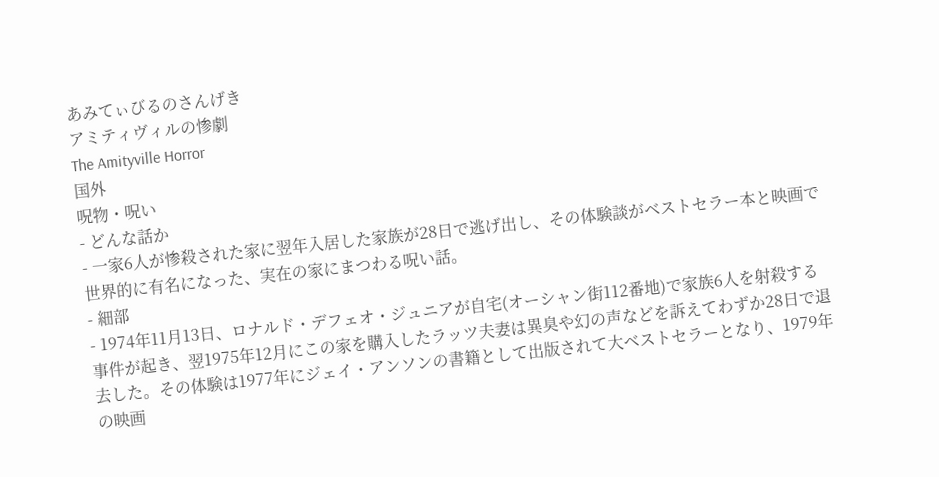あみてぃびるのさんげき
アミティヴィルの惨劇
The Amityville Horror
国外
呪物・呪い
- どんな話か
- 一家6人が惨殺された家に翌年入居した家族が28日で逃げ出し、その体験談がベストセラー本と映画で世界的に有名になった、実在の家にまつわる呪い話。
- 細部
- 1974年11月13日、ロナルド・デフェオ・ジュニアが自宅(オーシャン街112番地)で家族6人を射殺する事件が起き、翌1975年12月にこの家を購入したラッツ夫妻は異臭や幻の声などを訴えてわずか28日で退去した。その体験は1977年にジェイ・アンソンの書籍として出版されて大ベストセラーとなり、1979年の映画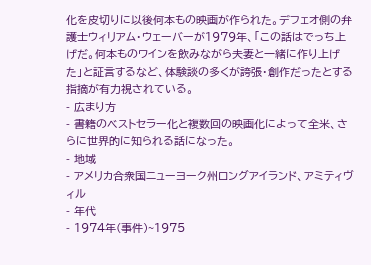化を皮切りに以後何本もの映画が作られた。デフェオ側の弁護士ウィリアム・ウェーバーが1979年、「この話はでっち上げだ。何本ものワインを飲みながら夫妻と一緒に作り上げた」と証言するなど、体験談の多くが誇張・創作だったとする指摘が有力視されている。
- 広まり方
- 書籍のベストセラー化と複数回の映画化によって全米、さらに世界的に知られる話になった。
- 地域
- アメリカ合衆国ニューヨーク州ロングアイランド、アミティヴィル
- 年代
- 1974年(事件)~1975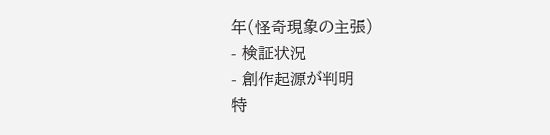年(怪奇現象の主張)
- 検証状況
- 創作起源が判明
特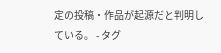定の投稿・作品が起源だと判明している。 - タグ